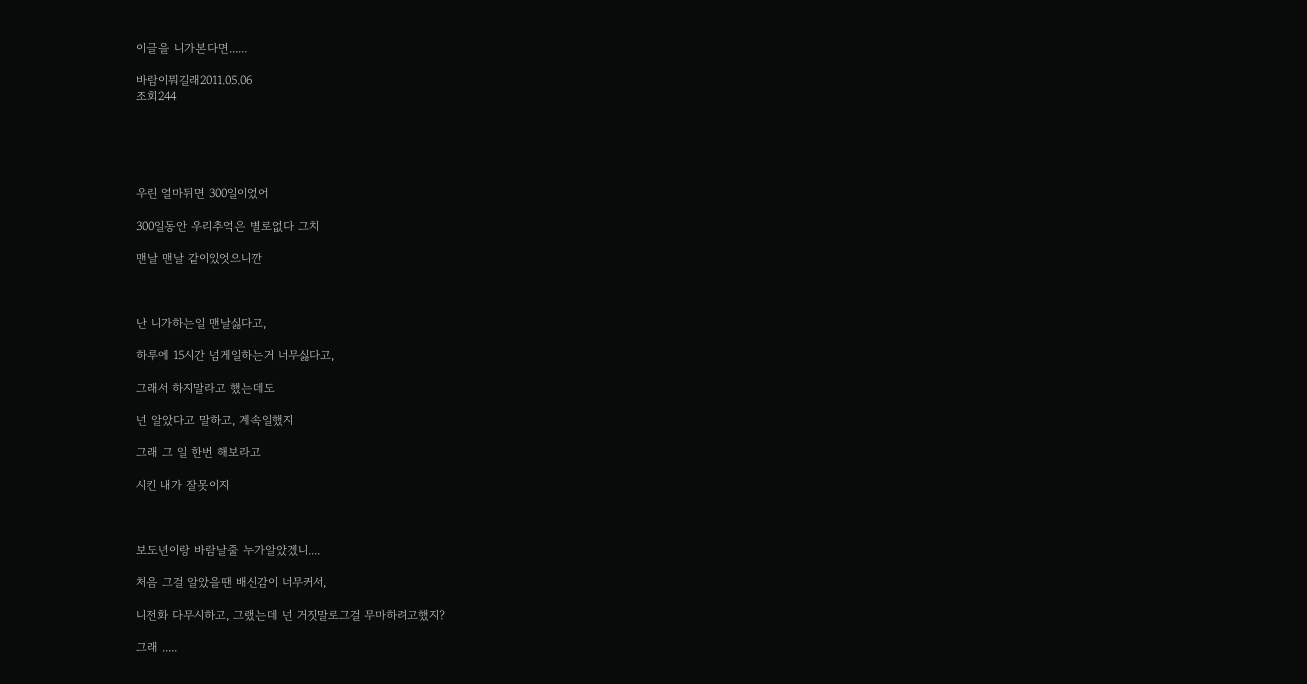이글을 니가본다면......

바람이뭐길래2011.05.06
조회244





우린 얼마뒤면 300일이었어

300일동안 우리추억은 별로없다 그치

맨날 맨날 같이있엇으니깐



난 니가하는일 맨날싫다고,

하루에 15시간 넘게일하는거 너무싫다고,

그래서 하지말라고 했는데도

넌 알았다고 말하고, 계속일했지

그래 그 일 한번 해보라고

시킨 내가 잘못이지



보도년이랑 바람날줄 누가알았겠니....

처음 그걸 알았을땐 배신감이 너무커서,

니전화 다무시하고, 그랬는데 넌 거짓말로그걸 무마하려고했지?

그래 .....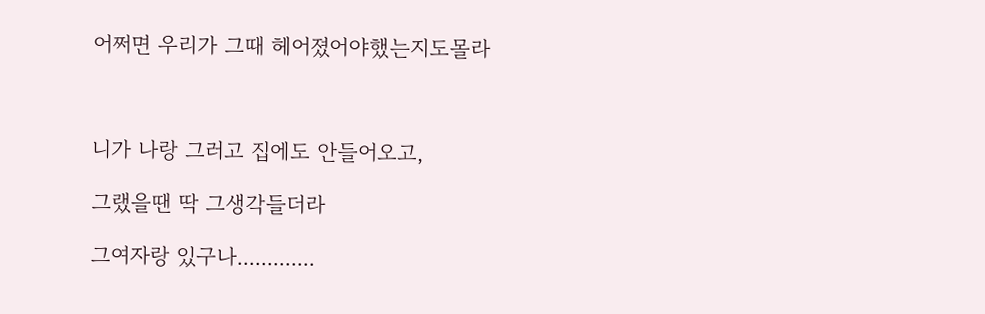어쩌면 우리가 그때 헤어졌어야했는지도몰라



니가 나랑 그러고 집에도 안들어오고,

그랬을땐 딱 그생각들더라

그여자랑 있구나.............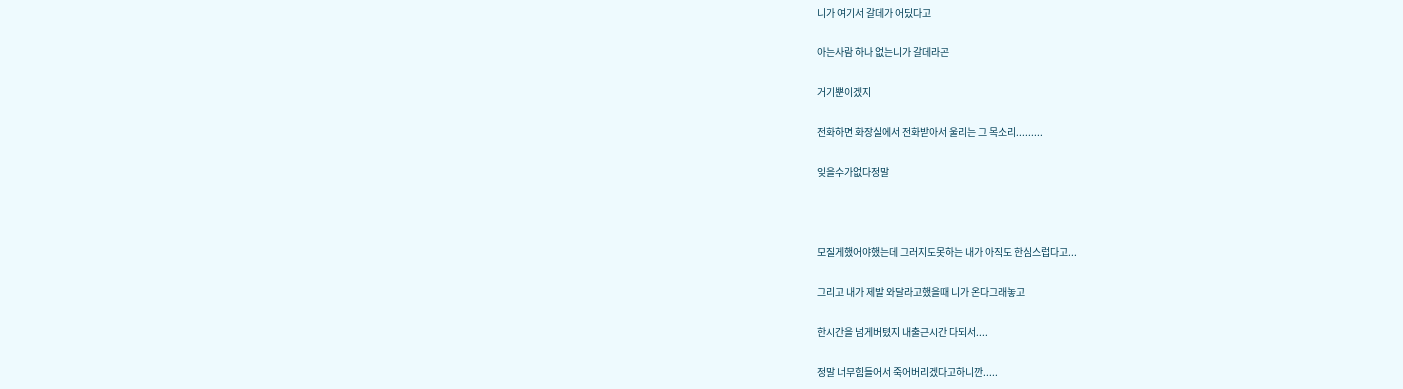니가 여기서 갈데가 어딨다고

아는사람 하나 없는니가 갈데라곤

거기뿐이겠지

전화하면 화장실에서 전화받아서 울리는 그 목소리.........

잊을수가없다정말



모질게했어야했는데 그러지도못하는 내가 아직도 한심스럽다고...

그리고 내가 제발 와달라고했을때 니가 온다그래놓고

한시간을 넘게버텼지 내출근시간 다되서....

정말 너무힘들어서 죽어버리겠다고하니깐.....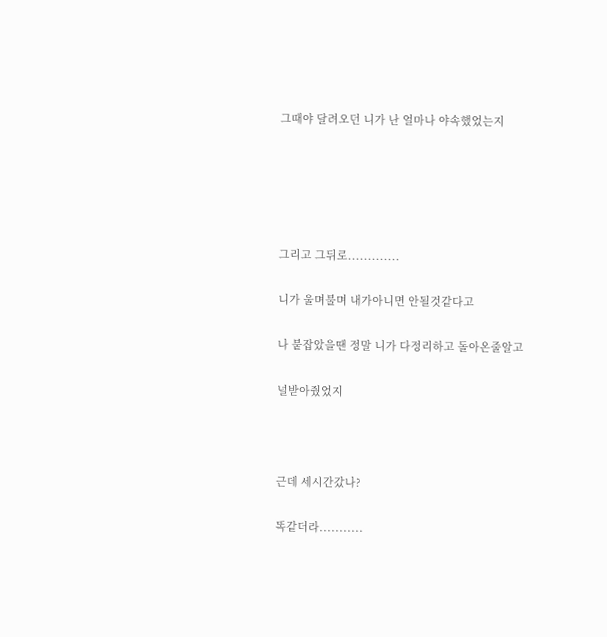그때야 달려오던 니가 난 얼마나 야속했었는지





그리고 그뒤로.............

니가 울며불며 내가아니면 안될것같다고

나 붙잡았을땐 정말 니가 다정리하고 돌아온줄알고

널받아줬었지



근데 세시간갔나?

똑같더라...........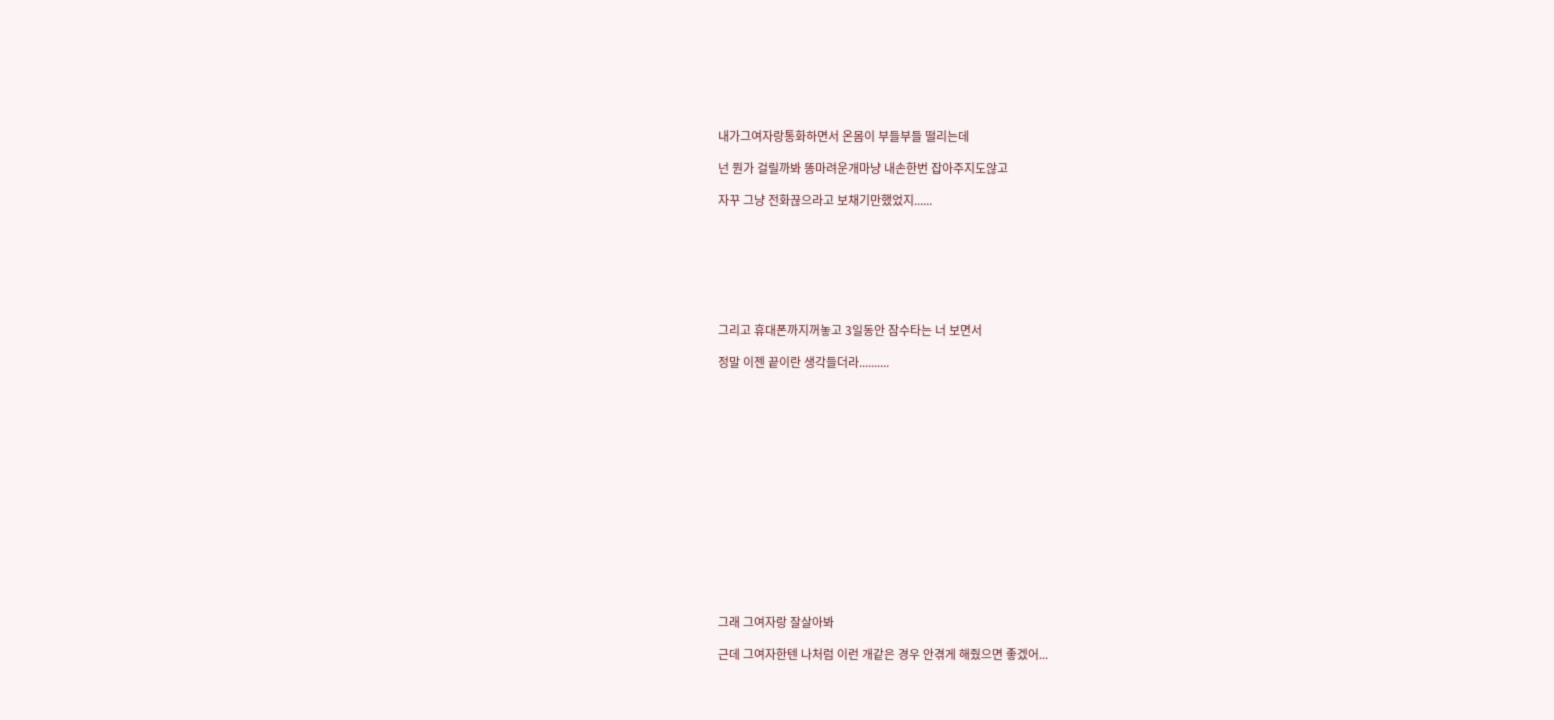내가그여자랑통화하면서 온몸이 부들부들 떨리는데

넌 뭔가 걸릴까봐 똥마려운개마냥 내손한번 잡아주지도않고

자꾸 그냥 전화끊으라고 보채기만했었지......







그리고 휴대폰까지꺼놓고 3일동안 잠수타는 너 보면서

정말 이젠 끝이란 생각들더라..........















그래 그여자랑 잘살아봐

근데 그여자한텐 나처럼 이런 개같은 경우 안겪게 해줬으면 좋겠어...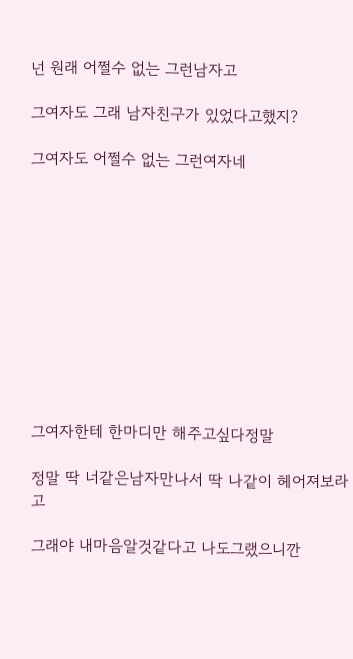넌 원래 어쩔수 없는 그런남자고

그여자도 그래 남자친구가 있었다고했지?

그여자도 어쩔수 없는 그런여자네











그여자한테 한마디만 해주고싶다정말

정말 딱 너같은남자만나서 딱 나같이 헤어져보라고

그래야 내마음알것같다고 나도그랬으니깐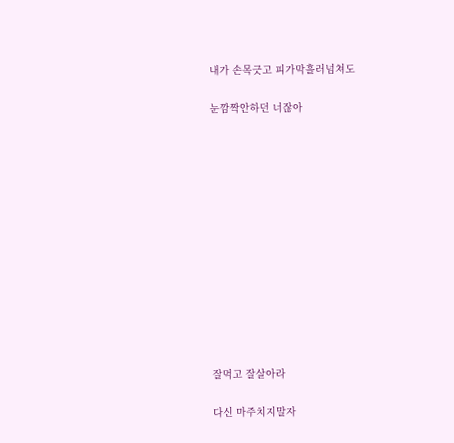내가 손목긋고 피가막흘러넘쳐도

눈깜짝안하던 너잖아













잘먹고 잘살아라

다신 마주치지말자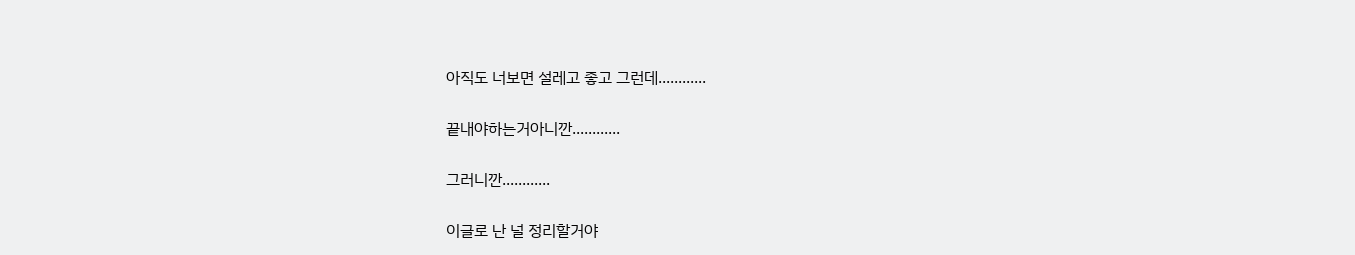아직도 너보면 설레고 좋고 그런데............

끝내야하는거아니깐............

그러니깐............

이글로 난 널 정리할거야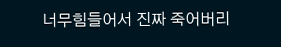너무힘들어서 진짜 죽어버리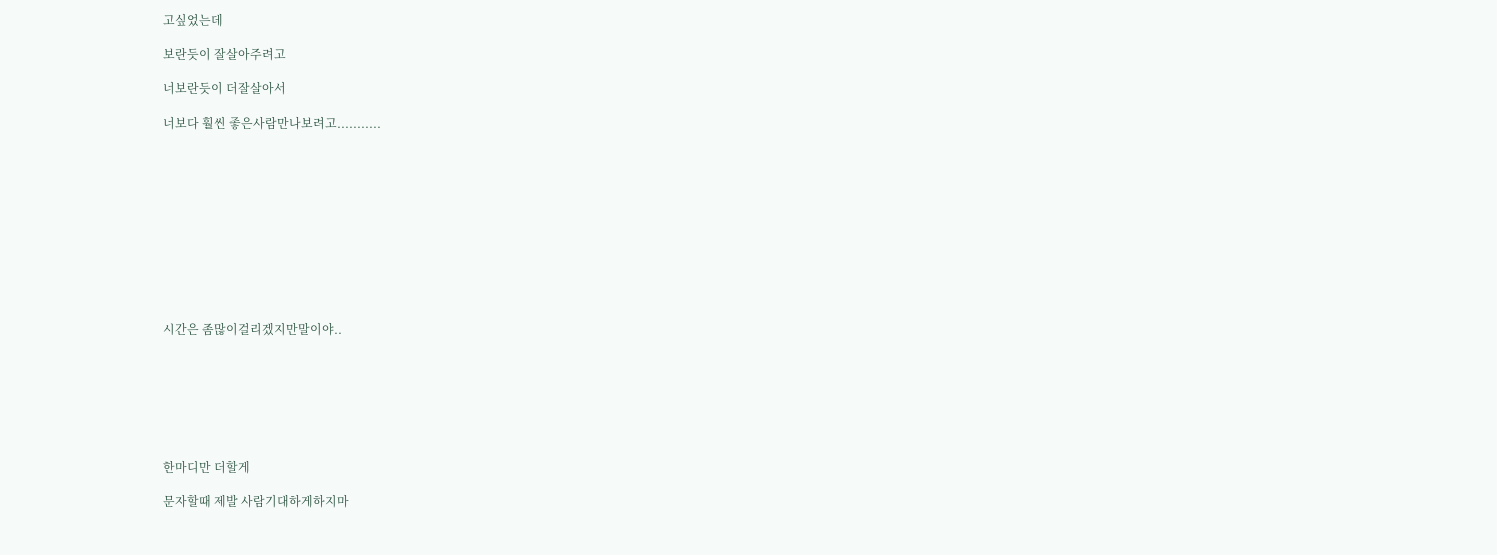고싶었는데

보란듯이 잘살아주려고

너보란듯이 더잘살아서

너보다 훨씬 좋은사람만나보려고...........











시간은 좀많이걸리겠지만말이야..







한마디만 더할게

문자할때 제발 사람기대하게하지마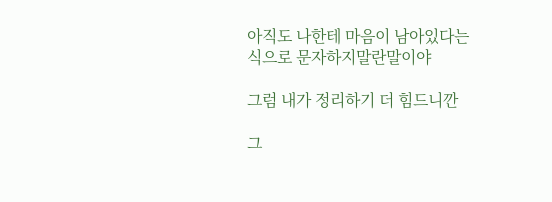아직도 나한테 마음이 남아있다는식으로 문자하지말란말이야

그럼 내가 정리하기 더 힘드니깐

그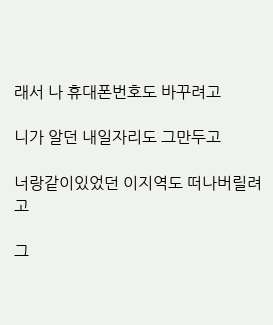래서 나 휴대폰번호도 바꾸려고

니가 알던 내일자리도 그만두고

너랑같이있었던 이지역도 떠나버릴려고

그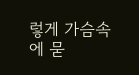렇게 가슴속에 묻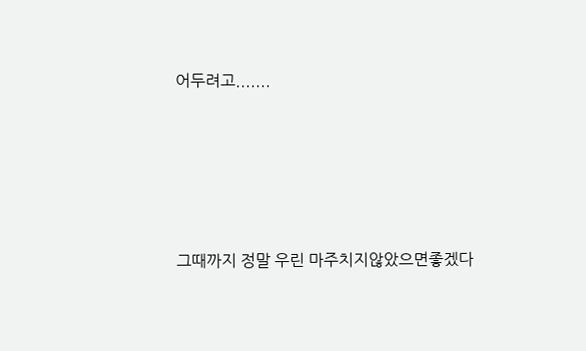어두려고.......









그때까지 정말 우린 마주치지않았으면좋겠다